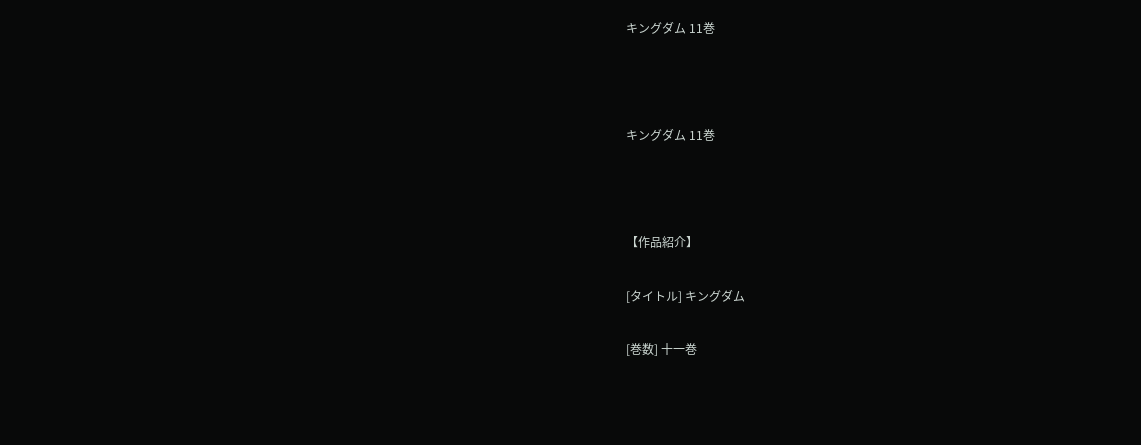キングダム 11巻



キングダム 11巻



【作品紹介】

[タイトル] キングダム

[巻数] 十一巻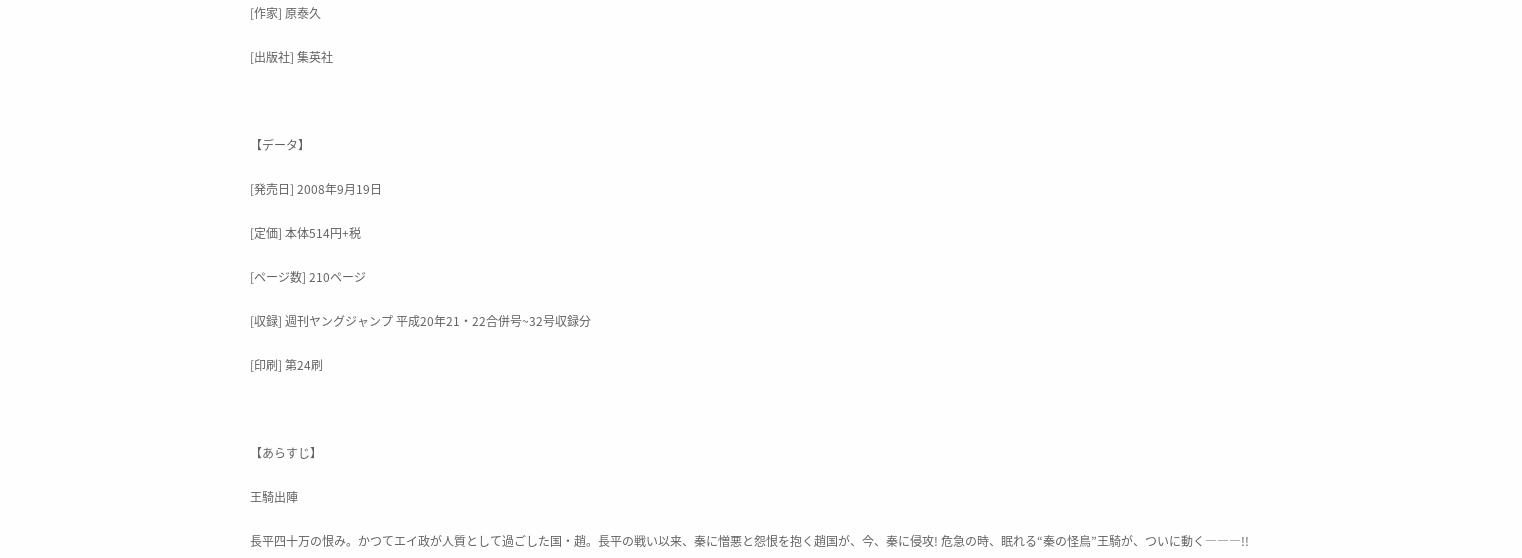[作家] 原泰久

[出版社] 集英社



【データ】

[発売日] 2008年9月19日

[定価] 本体514円+税

[ページ数] 210ページ

[収録] 週刊ヤングジャンプ 平成20年21・22合併号~32号収録分

[印刷] 第24刷



【あらすじ】

王騎出陣

長平四十万の恨み。かつてエイ政が人質として過ごした国・趙。長平の戦い以来、秦に憎悪と怨恨を抱く趙国が、今、秦に侵攻! 危急の時、眠れる“秦の怪鳥”王騎が、ついに動く―――!!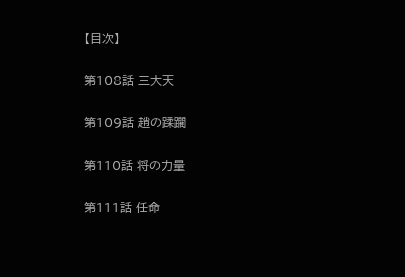【目次】

第108話 三大天

第109話 趙の蹂躙

第110話 将の力量

第111話 任命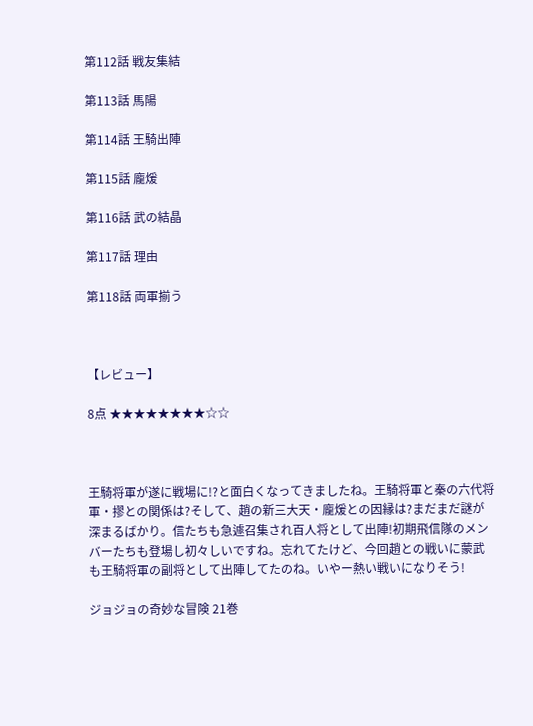第112話 戦友集結

第113話 馬陽

第114話 王騎出陣

第115話 龐煖

第116話 武の結晶

第117話 理由

第118話 両軍揃う



【レビュー】

8点 ★★★★★★★★☆☆



王騎将軍が遂に戦場に!?と面白くなってきましたね。王騎将軍と秦の六代将軍・摎との関係は?そして、趙の新三大天・龐煖との因縁は?まだまだ謎が深まるばかり。信たちも急遽召集され百人将として出陣!初期飛信隊のメンバーたちも登場し初々しいですね。忘れてたけど、今回趙との戦いに蒙武も王騎将軍の副将として出陣してたのね。いやー熱い戦いになりそう!

ジョジョの奇妙な冒険 21巻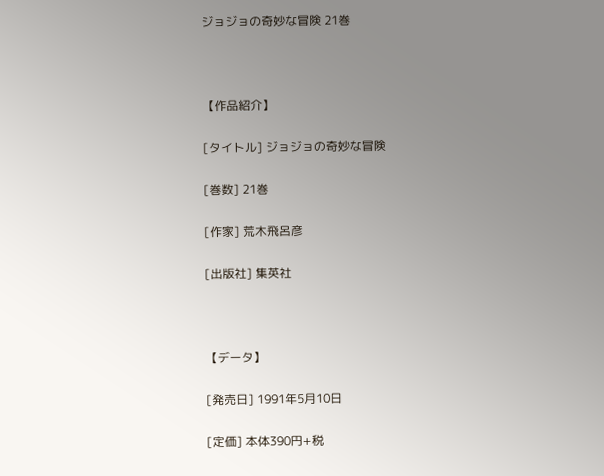ジョジョの奇妙な冒険 21巻



【作品紹介】

[タイトル] ジョジョの奇妙な冒険

[巻数] 21巻

[作家] 荒木飛呂彦

[出版社] 集英社



【データ】

[発売日] 1991年5月10日

[定価] 本体390円+税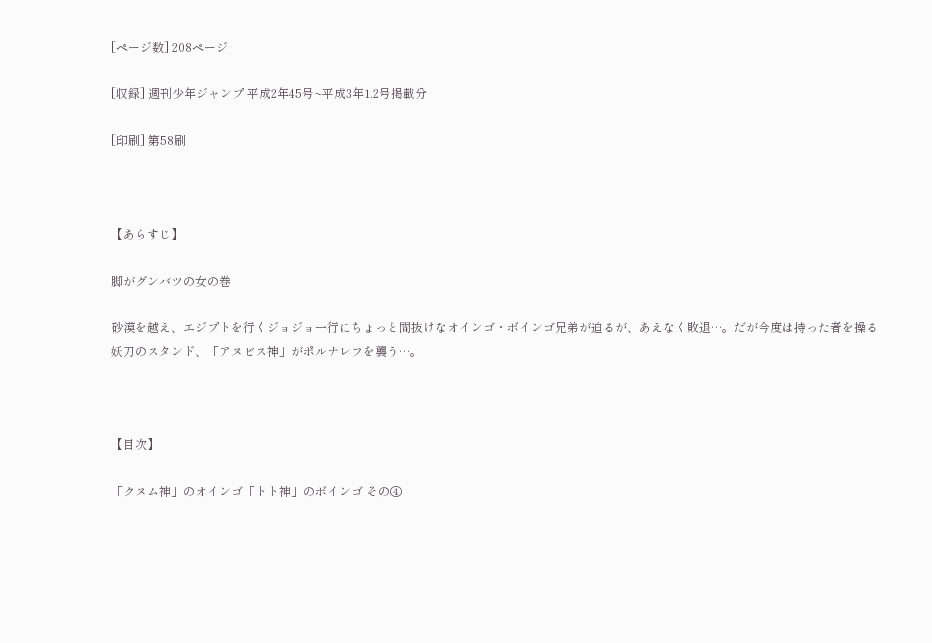[ページ数] 208ページ

[収録] 週刊少年ジャンプ 平成2年45号~平成3年1.2号掲載分

[印刷] 第58刷



【あらすじ】

脚がグンバツの女の巻

砂漠を越え、エジプトを行くジョジョ一行にちょっと間抜けなオインゴ・ボインゴ兄弟が迫るが、あえなく敗退…。だが今度は持った者を操る妖刀のスタンド、「アヌビス神」がポルナレフを襲う…。



【目次】

「クヌム神」のオインゴ「トト神」のボインゴ その④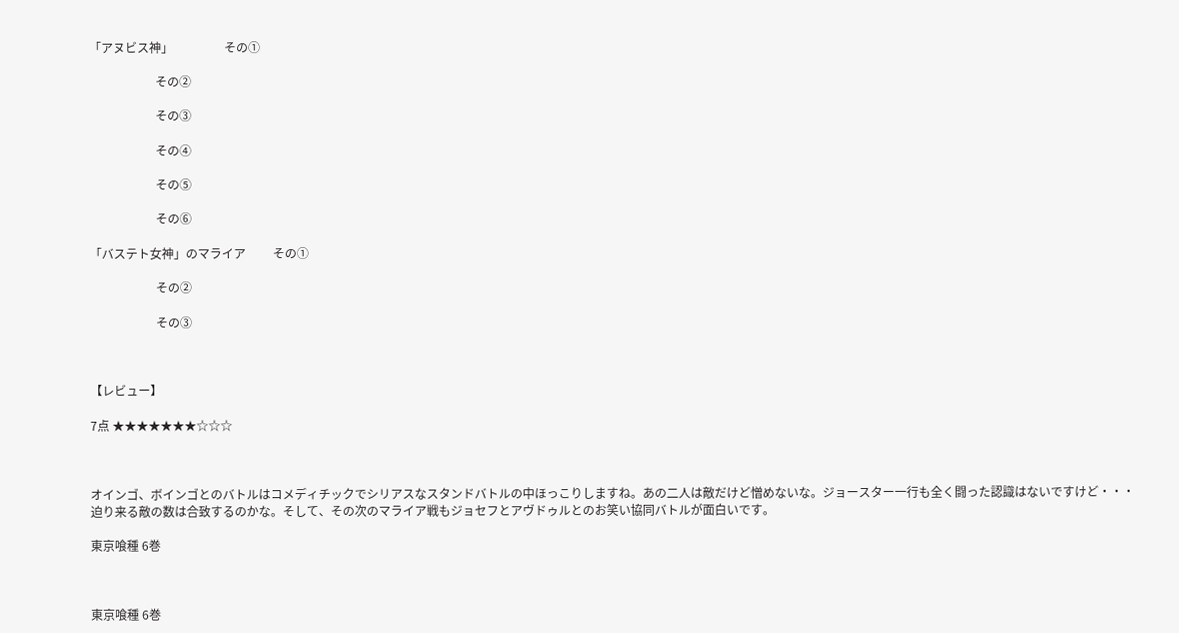「アヌビス神」                 その①

                      その②

                      その③

                      その④

                      その⑤

                      その⑥

「バステト女神」のマライア         その①

                      その②

                      その③



【レビュー】

7点 ★★★★★★★☆☆☆



オインゴ、ボインゴとのバトルはコメディチックでシリアスなスタンドバトルの中ほっこりしますね。あの二人は敵だけど憎めないな。ジョースター一行も全く闘った認識はないですけど・・・迫り来る敵の数は合致するのかな。そして、その次のマライア戦もジョセフとアヴドゥルとのお笑い協同バトルが面白いです。

東京喰種 6巻



東京喰種 6巻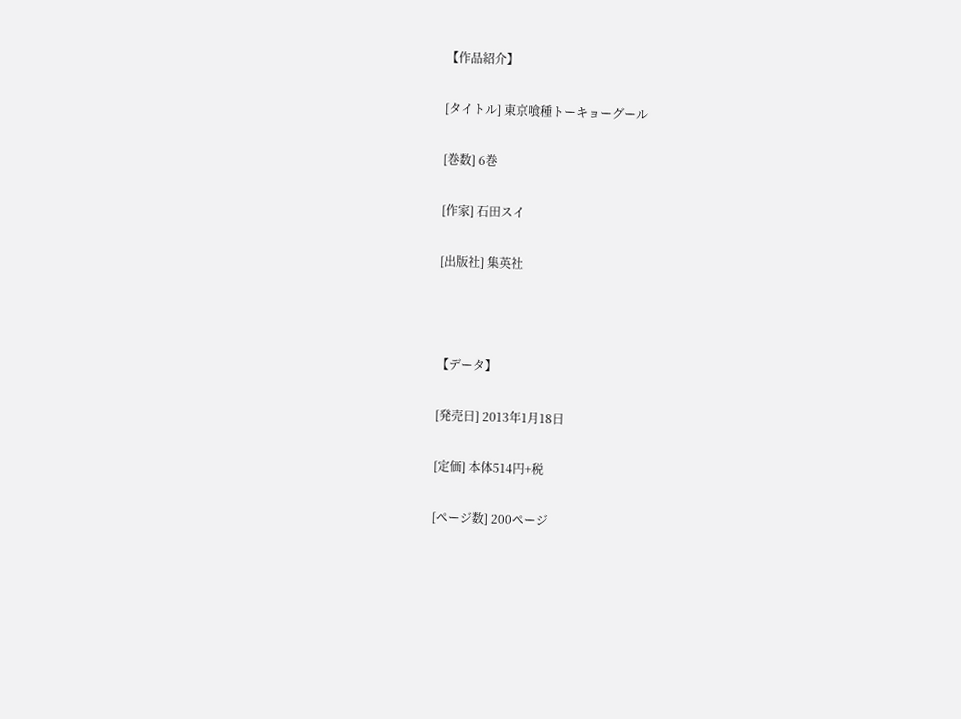【作品紹介】

[タイトル] 東京喰種トーキョーグール

[巻数] 6巻

[作家] 石田スイ

[出版社] 集英社



【データ】

[発売日] 2013年1月18日

[定価] 本体514円+税

[ページ数] 200ページ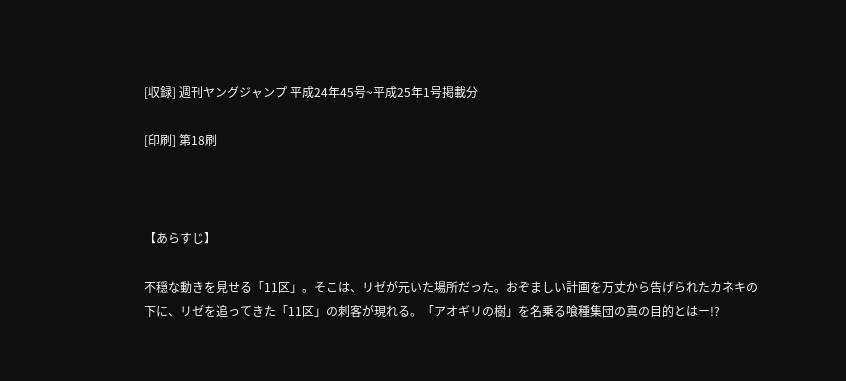[収録] 週刊ヤングジャンプ 平成24年45号~平成25年1号掲載分

[印刷] 第18刷



【あらすじ】

不穏な動きを見せる「11区」。そこは、リゼが元いた場所だった。おぞましい計画を万丈から告げられたカネキの下に、リゼを追ってきた「11区」の刺客が現れる。「アオギリの樹」を名乗る喰種集団の真の目的とはー!?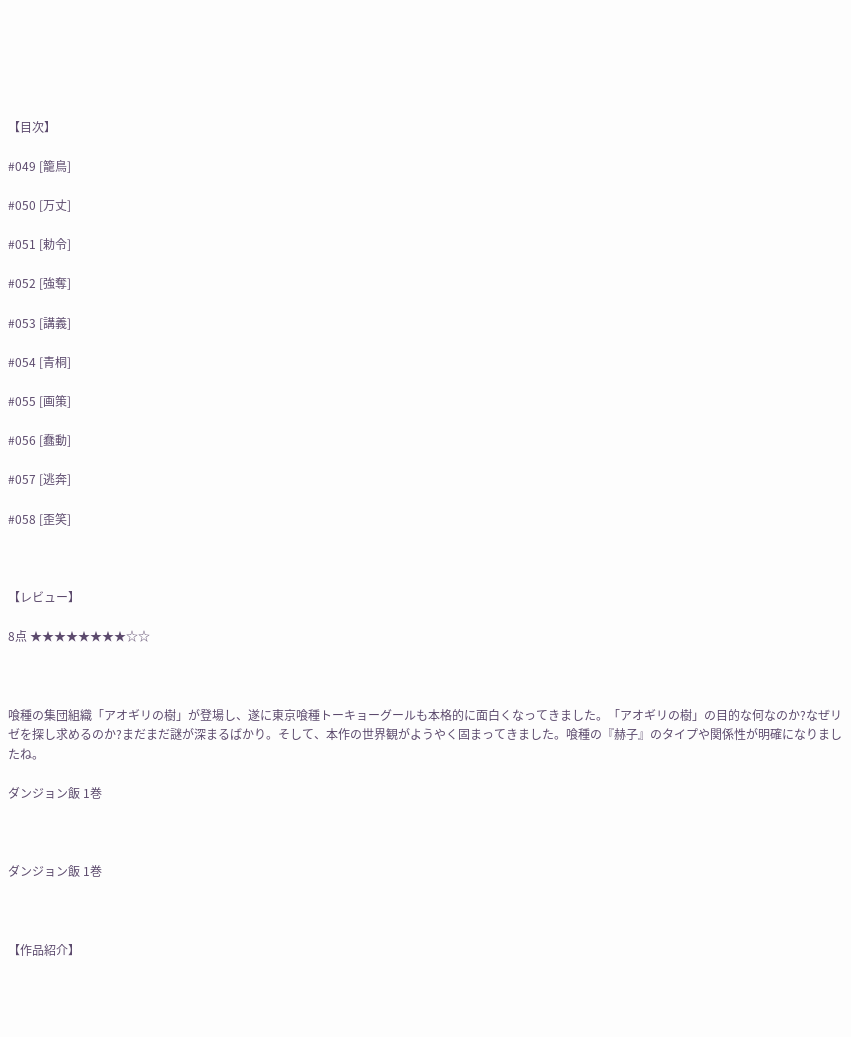【目次】

#049 [籠鳥]

#050 [万丈]

#051 [勅令]

#052 [強奪]

#053 [講義]

#054 [青桐]

#055 [画策]

#056 [蠢動]

#057 [逃奔]

#058 [歪笑]



【レビュー】

8点 ★★★★★★★★☆☆



喰種の集団組織「アオギリの樹」が登場し、遂に東京喰種トーキョーグールも本格的に面白くなってきました。「アオギリの樹」の目的な何なのか?なぜリゼを探し求めるのか?まだまだ謎が深まるばかり。そして、本作の世界観がようやく固まってきました。喰種の『赫子』のタイプや関係性が明確になりましたね。

ダンジョン飯 1巻



ダンジョン飯 1巻



【作品紹介】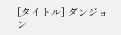[タイトル] ダンジョン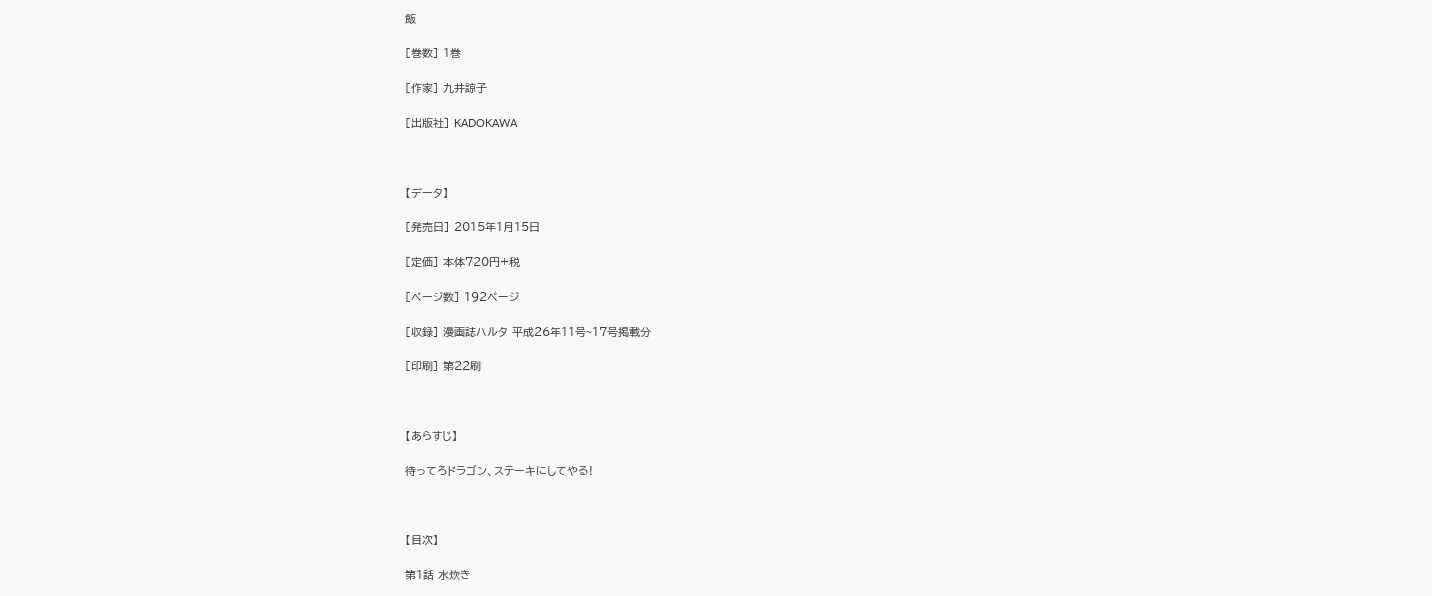飯

[巻数] 1巻

[作家] 九井諒子

[出版社] KADOKAWA



【データ】

[発売日] 2015年1月15日

[定価] 本体720円+税

[ページ数] 192ページ

[収録] 漫画誌ハルタ 平成26年11号~17号掲載分

[印刷] 第22刷



【あらすじ】

待ってろドラゴン、ステーキにしてやる!



【目次】

第1話 水炊き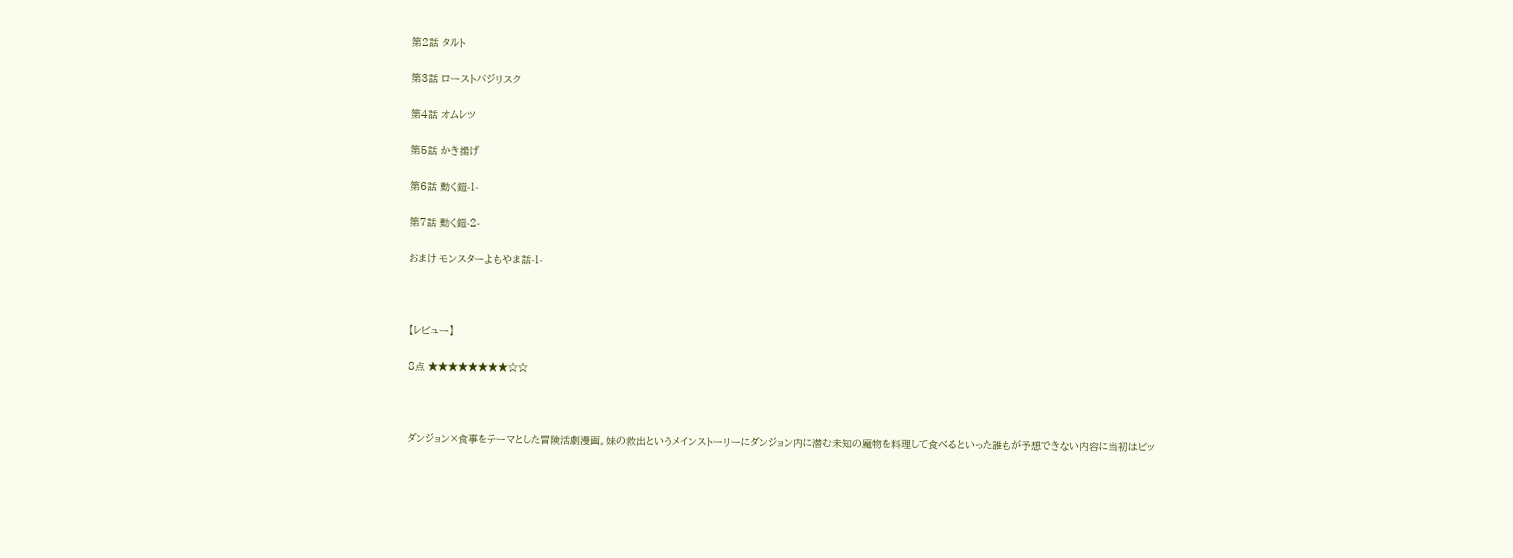第2話 タルト

第3話 ローストバジリスク

第4話 オムレツ

第5話 かき揚げ

第6話 動く鎧-1-

第7話 動く鎧-2-

おまけ モンスターよもやま話-1-



【レビュー】

8点 ★★★★★★★★☆☆



ダンジョン×食事をテーマとした冒険活劇漫画。妹の救出というメインストーリーにダンジョン内に潜む未知の魔物を料理して食べるといった誰もが予想できない内容に当初はビッ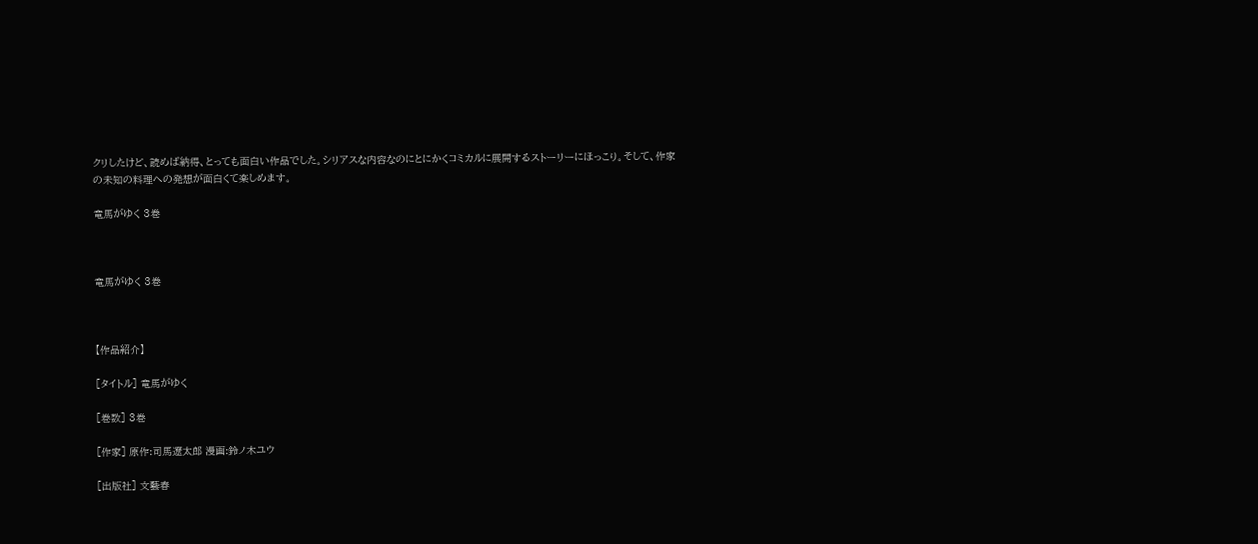クリしたけど、読めば納得、とっても面白い作品でした。シリアスな内容なのにとにかくコミカルに展開するストーリーにほっこり。そして、作家の未知の料理への発想が面白くて楽しめます。

竜馬がゆく 3巻



竜馬がゆく 3巻



【作品紹介】

[タイトル] 竜馬がゆく

[巻数] 3巻

[作家] 原作:司馬遼太郎 漫画:鈴ノ木ユウ

[出版社] 文藝春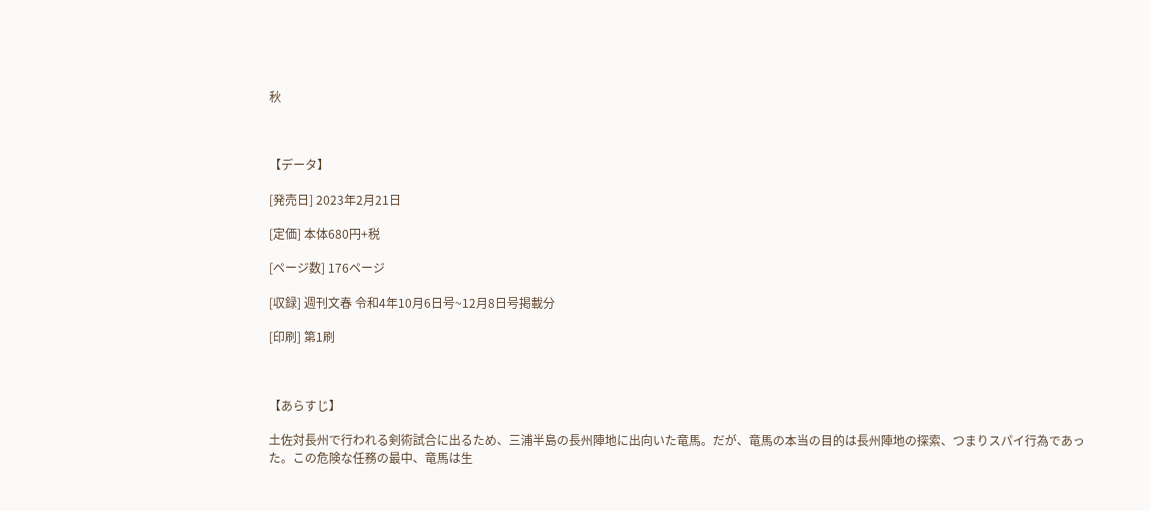秋



【データ】

[発売日] 2023年2月21日

[定価] 本体680円+税

[ページ数] 176ページ

[収録] 週刊文春 令和4年10月6日号~12月8日号掲載分

[印刷] 第1刷



【あらすじ】

土佐対長州で行われる剣術試合に出るため、三浦半島の長州陣地に出向いた竜馬。だが、竜馬の本当の目的は長州陣地の探索、つまりスパイ行為であった。この危険な任務の最中、竜馬は生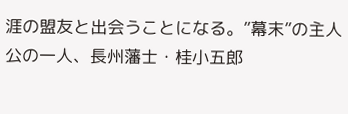涯の盟友と出会うことになる。”幕末”の主人公の一人、長州藩士・桂小五郎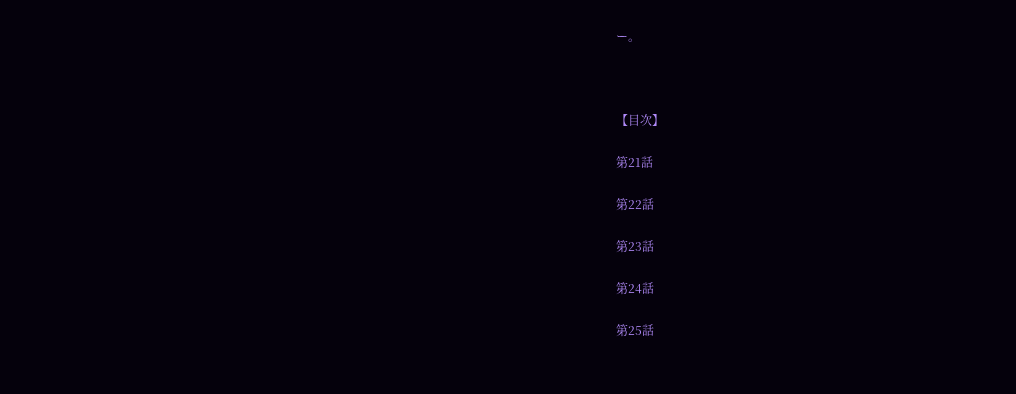ー。



【目次】

第21話

第22話

第23話

第24話

第25話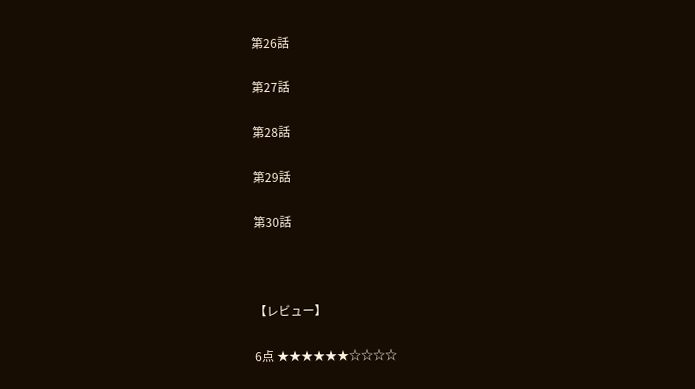第26話

第27話

第28話

第29話

第30話



【レビュー】

6点 ★★★★★★☆☆☆☆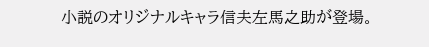小説のオリジナルキャラ信夫左馬之助が登場。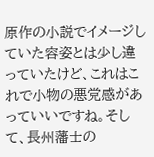原作の小説でイメージしていた容姿とは少し違っていたけど、これはこれで小物の悪党感があっていいですね。そして、長州藩士の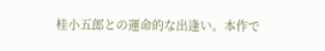桂小五郎との運命的な出逢い。本作で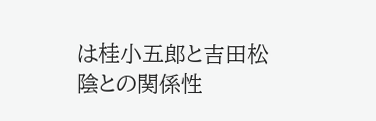は桂小五郎と吉田松陰との関係性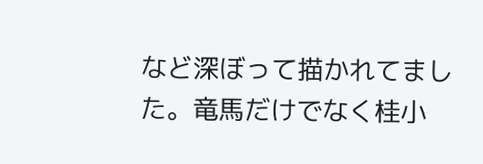など深ぼって描かれてました。竜馬だけでなく桂小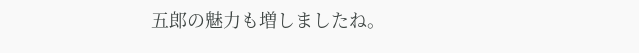五郎の魅力も増しましたね。